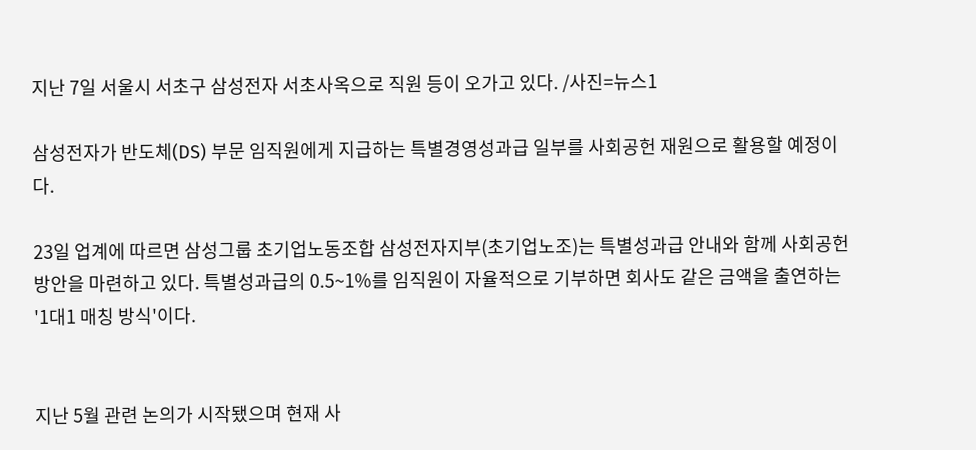지난 7일 서울시 서초구 삼성전자 서초사옥으로 직원 등이 오가고 있다. /사진=뉴스1

삼성전자가 반도체(DS) 부문 임직원에게 지급하는 특별경영성과급 일부를 사회공헌 재원으로 활용할 예정이다.

23일 업계에 따르면 삼성그룹 초기업노동조합 삼성전자지부(초기업노조)는 특별성과급 안내와 함께 사회공헌 방안을 마련하고 있다. 특별성과급의 0.5~1%를 임직원이 자율적으로 기부하면 회사도 같은 금액을 출연하는 '1대1 매칭 방식'이다.


지난 5월 관련 논의가 시작됐으며 현재 사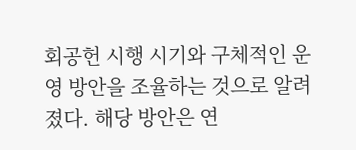회공헌 시행 시기와 구체적인 운영 방안을 조율하는 것으로 알려졌다. 해당 방안은 연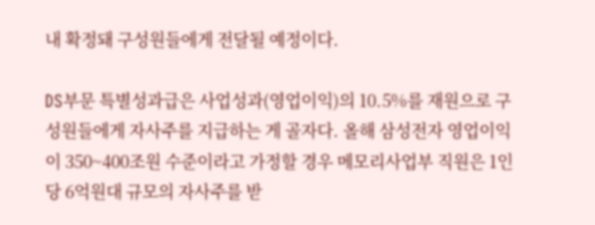내 확정돼 구성원들에게 전달될 예정이다.

DS부문 특별성과급은 사업성과(영업이익)의 10.5%를 재원으로 구성원들에게 자사주를 지급하는 게 골자다. 올해 삼성전자 영업이익이 350~400조원 수준이라고 가정할 경우 메모리사업부 직원은 1인당 6억원대 규모의 자사주를 받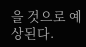을 것으로 예상된다.